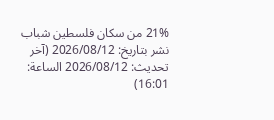21% من سكان فلسطين شباب
نشر بتاريخ: 2026/08/12 (آخر تحديث: 2026/08/12 الساعة: 16:01)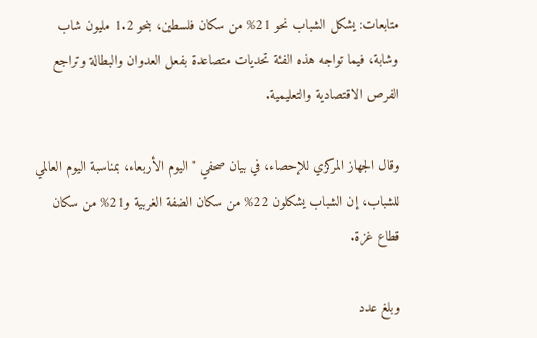متابعات: يشكل الشباب نحو 21% من سكان فلسطين، بنحو 1.2 مليون شاب وشابة، فيما تواجه هذه الفئة تحديات متصاعدة بفعل العدوان والبطالة وتراجع الفرص الاقتصادية والتعليمية.

وقال الجهاز المركزي للإحصاء، في بيان صحفي " اليوم الأربعاء، بمناسبة اليوم العالمي للشباب، إن الشباب يشكلون 22% من سكان الضفة الغربية و21% من سكان قطاع غزة.

وبلغ عدد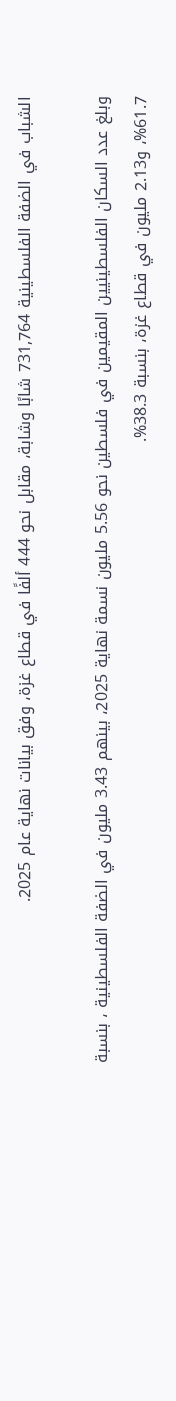الشباب في الضفة الفلسطينية 731,764 شابًا وشابة، مقابل نحو 444 ألفًا في قطاع غزة، وفق بيانات نهاية عام 2025.

وبلغ عدد السكان الفلسطينيين المقيمين في فلسطين نحو 5.56 مليون نسمة نهاية 2025، بينهم 3.43 مليون في الضفة الفلسطينية ، بنسبة 61.7%، و2.13 مليون في قطاع غزة، بنسبة 38.3%.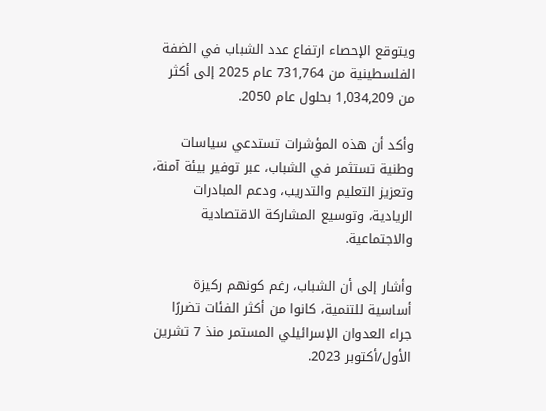ويتوقع الإحصاء ارتفاع عدد الشباب في الضفة  الفلسطينية من 731,764 عام 2025 إلى أكثر من 1,034,209 بحلول عام 2050.

وأكد أن هذه المؤشرات تستدعي سياسات وطنية تستثمر في الشباب، عبر توفير بيئة آمنة، وتعزيز التعليم والتدريب، ودعم المبادرات الريادية، وتوسيع المشاركة الاقتصادية والاجتماعية.

وأشار إلى أن الشباب، رغم كونهم ركيزة أساسية للتنمية، كانوا من أكثر الفئات تضررًا جراء العدوان الإسرائيلي المستمر منذ 7 تشرين الأول/أكتوبر 2023.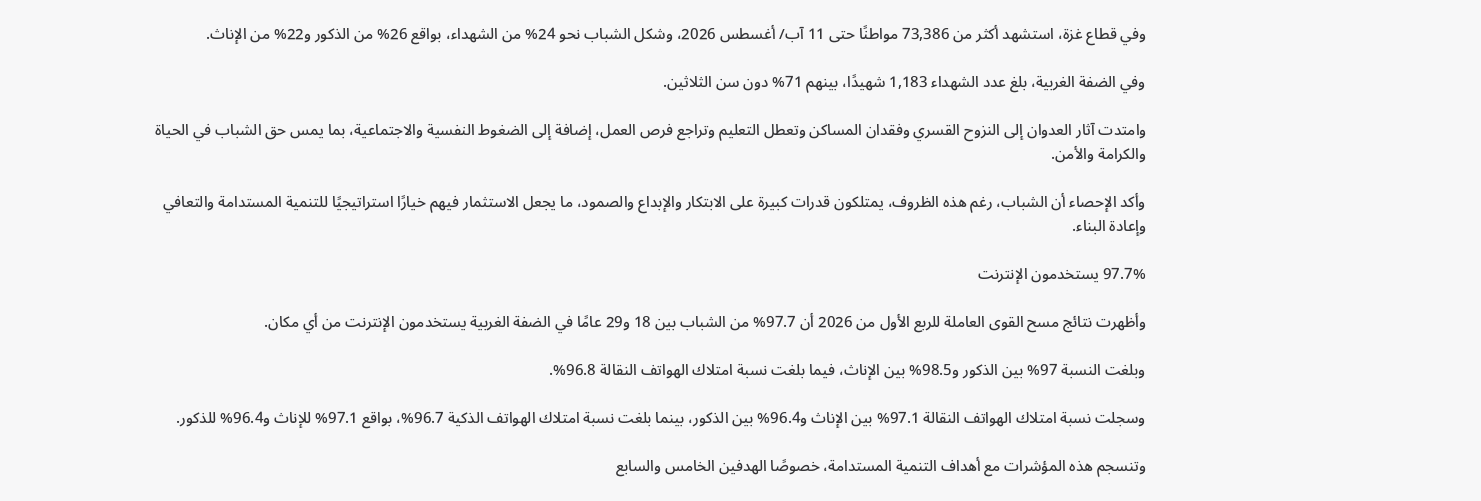وفي قطاع غزة، استشهد أكثر من 73,386 مواطنًا حتى 11 آب/ أغسطس 2026، وشكل الشباب نحو 24% من الشهداء، بواقع 26% من الذكور و22% من الإناث.

وفي الضفة الغربية، بلغ عدد الشهداء 1,183 شهيدًا، بينهم 71% دون سن الثلاثين.

وامتدت آثار العدوان إلى النزوح القسري وفقدان المساكن وتعطل التعليم وتراجع فرص العمل، إضافة إلى الضغوط النفسية والاجتماعية، بما يمس حق الشباب في الحياة والكرامة والأمن.

وأكد الإحصاء أن الشباب، رغم هذه الظروف، يمتلكون قدرات كبيرة على الابتكار والإبداع والصمود، ما يجعل الاستثمار فيهم خيارًا استراتيجيًا للتنمية المستدامة والتعافي وإعادة البناء.

97.7% يستخدمون الإنترنت

وأظهرت نتائج مسح القوى العاملة للربع الأول من 2026 أن 97.7% من الشباب بين 18 و29 عامًا في الضفة الغربية يستخدمون الإنترنت من أي مكان.

وبلغت النسبة 97% بين الذكور و98.5% بين الإناث، فيما بلغت نسبة امتلاك الهواتف النقالة 96.8%.

وسجلت نسبة امتلاك الهواتف النقالة 97.1% بين الإناث و96.4% بين الذكور، بينما بلغت نسبة امتلاك الهواتف الذكية 96.7%، بواقع 97.1% للإناث و96.4% للذكور.

وتنسجم هذه المؤشرات مع أهداف التنمية المستدامة، خصوصًا الهدفين الخامس والسابع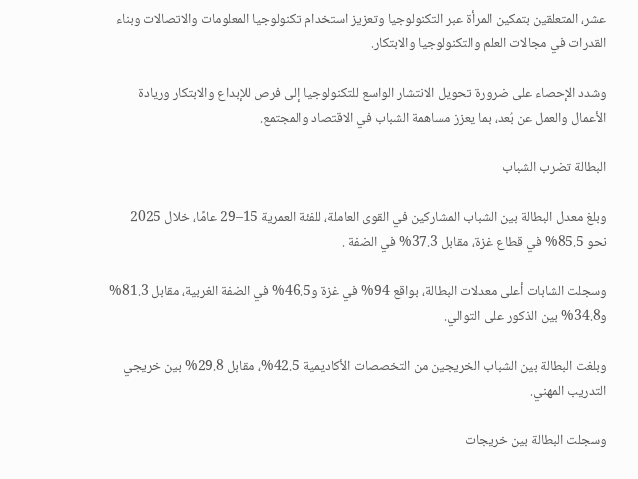عشر، المتعلقين بتمكين المرأة عبر التكنولوجيا وتعزيز استخدام تكنولوجيا المعلومات والاتصالات وبناء القدرات في مجالات العلم والتكنولوجيا والابتكار.

وشدد الإحصاء على ضرورة تحويل الانتشار الواسع للتكنولوجيا إلى فرص للإبداع والابتكار وريادة الأعمال والعمل عن بُعد، بما يعزز مساهمة الشباب في الاقتصاد والمجتمع.

البطالة تضرب الشباب

وبلغ معدل البطالة بين الشباب المشاركين في القوى العاملة، للفئة العمرية 15–29 عامًا، خلال 2025 نحو 85.5% في قطاع غزة، مقابل 37.3% في الضفة .

وسجلت الشابات أعلى معدلات البطالة، بواقع 94% في غزة و46.5% في الضفة الغربية، مقابل 81.3% و34.8% بين الذكور على التوالي.

وبلغت البطالة بين الشباب الخريجين من التخصصات الأكاديمية 42.5%، مقابل 29.8% بين خريجي التدريب المهني.

وسجلت البطالة بين خريجات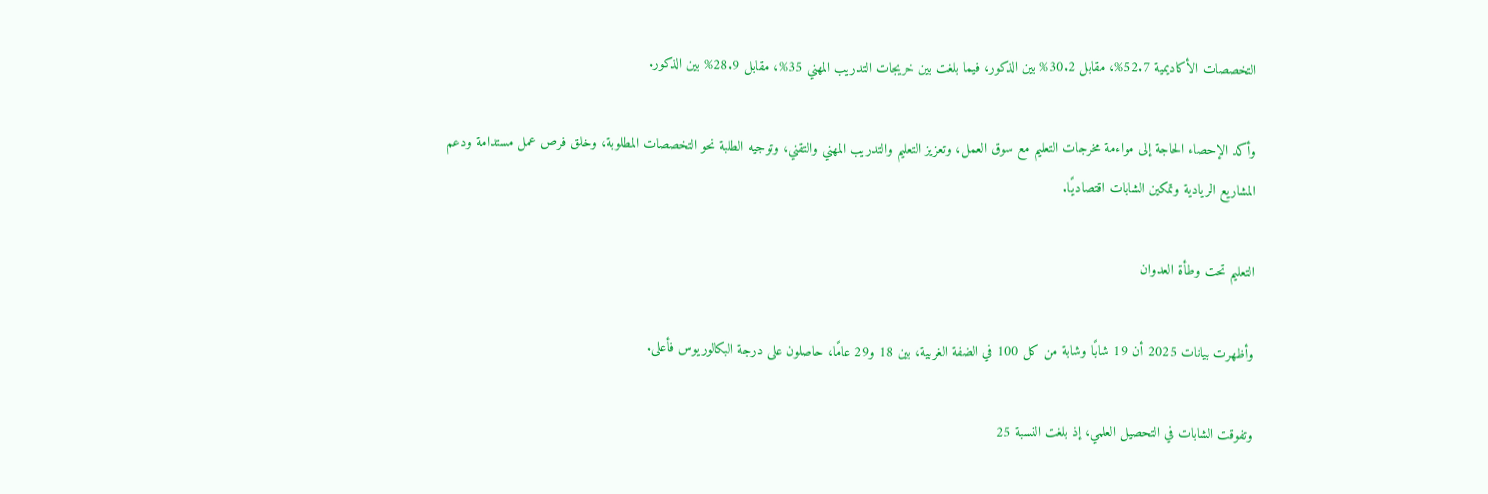التخصصات الأكاديمية 52.7%، مقابل 30.2% بين الذكور، فيما بلغت بين خريجات التدريب المهني 35%، مقابل 28.9% بين الذكور.

وأكد الإحصاء الحاجة إلى مواءمة مخرجات التعليم مع سوق العمل، وتعزيز التعليم والتدريب المهني والتقني، وتوجيه الطلبة نحو التخصصات المطلوبة، وخلق فرص عمل مستدامة ودعم المشاريع الريادية وتمكين الشابات اقتصاديًا.

التعليم تحت وطأة العدوان

وأظهرت بيانات 2025 أن 19 شابًا وشابة من كل 100 في الضفة الغربية، بين 18 و29 عامًا، حاصلون على درجة البكالوريوس فأعلى.

وتفوقت الشابات في التحصيل العلمي، إذ بلغت النسبة 25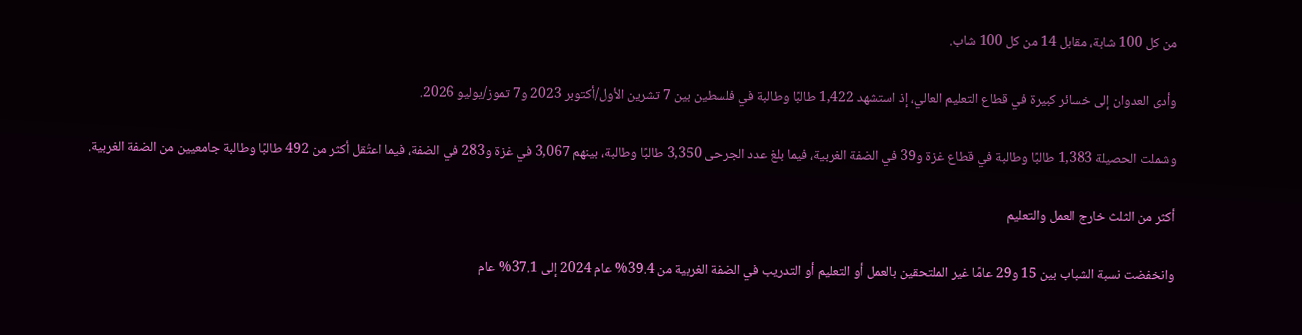من كل 100 شابة، مقابل 14 من كل 100 شاب.

وأدى العدوان إلى خسائر كبيرة في قطاع التعليم العالي، إذ استشهد 1,422 طالبًا وطالبة في فلسطين بين 7 تشرين الأول/أكتوبر 2023 و7 تموز/يوليو 2026.

وشملت الحصيلة 1,383 طالبًا وطالبة في قطاع غزة و39 في الضفة الغربية، فيما بلغ عدد الجرحى 3,350 طالبًا وطالبة، بينهم 3,067 في غزة و283 في الضفة، فيما اعتُقل أكثر من 492 طالبًا وطالبة جامعيين من الضفة الغربية.

أكثر من الثلث خارج العمل والتعليم

وانخفضت نسبة الشباب بين 15 و29 عامًا غير الملتحقين بالعمل أو التعليم أو التدريب في الضفة الغربية من 39.4% عام 2024 إلى 37.1% عام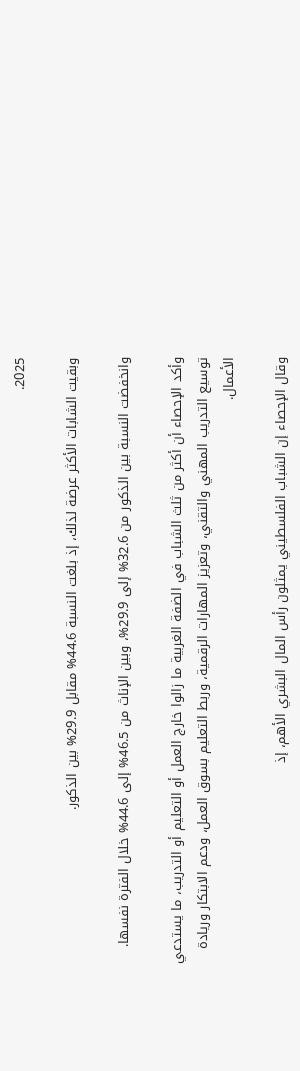2025.

وبقيت الشابات الأكثر عرضة لذلك، إذ بلغت النسبة 44.6% مقابل 29.9% بين الذكور.

وانخفضت النسبة بين الذكور من 32.6% إلى 29.9%، وبين الإناث من 46.5% إلى 44.6% خلال الفترة نفسها.

وأكد الإحصاء أن أكثر من ثلث الشباب في الضفة الغربية ما زالوا خارج العمل أو التعليم أو التدريب، ما يستدعي توسيع التدريب المهني والتقني، وتعزيز المهارات الرقمية، وربط التعليم بسوق العمل، ودعم الابتكار وريادة الأعمال.

وقال الإحصاء إن الشباب الفلسطيني يمثلون رأس المال البشري الأهم، إذ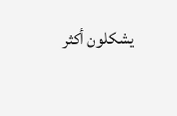يشكلون أكثر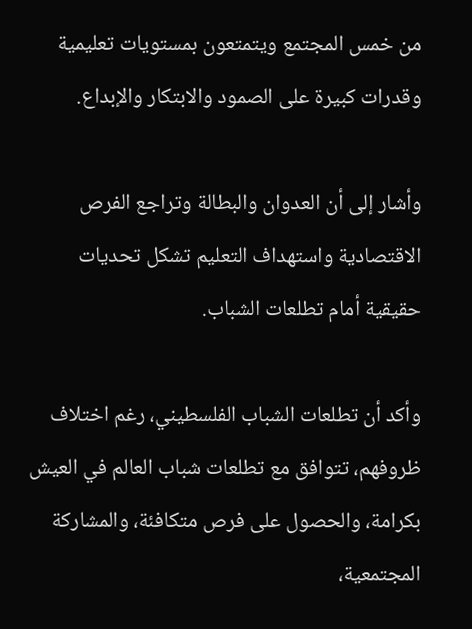من خمس المجتمع ويتمتعون بمستويات تعليمية وقدرات كبيرة على الصمود والابتكار والإبداع.

وأشار إلى أن العدوان والبطالة وتراجع الفرص الاقتصادية واستهداف التعليم تشكل تحديات حقيقية أمام تطلعات الشباب.

وأكد أن تطلعات الشباب الفلسطيني، رغم اختلاف ظروفهم، تتوافق مع تطلعات شباب العالم في العيش بكرامة، والحصول على فرص متكافئة، والمشاركة المجتمعية،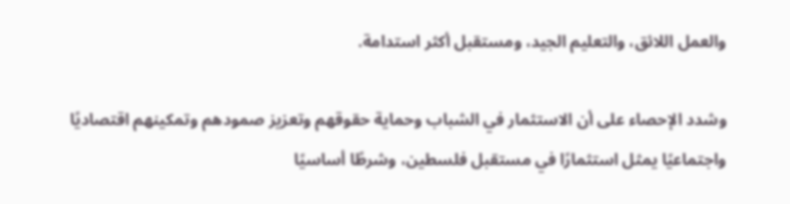والعمل اللائق، والتعليم الجيد، ومستقبل أكثر استدامة.

وشدد الإحصاء على أن الاستثمار في الشباب وحماية حقوقهم وتعزيز صمودهم وتمكينهم اقتصاديًا واجتماعيًا يمثل استثمارًا في مستقبل فلسطين، وشرطًا أساسيًا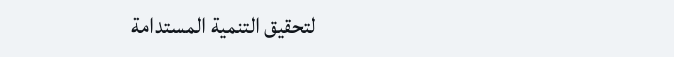لتحقيق التنمية المستدامة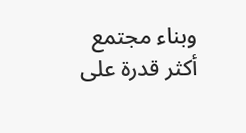وبناء مجتمع أكثر قدرة على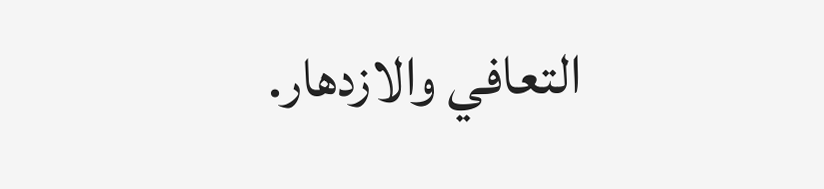التعافي والازدهار.